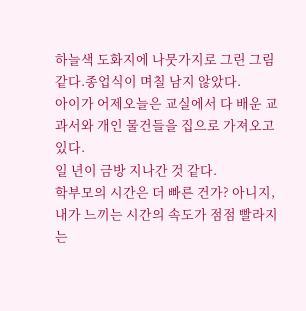하늘색 도화지에 나뭇가지로 그린 그림같다.종업식이 며칠 남지 않았다.
아이가 어제오늘은 교실에서 다 배운 교과서와 개인 물건들을 집으로 가져오고 있다.
일 년이 금방 지나간 것 같다.
학부모의 시간은 더 빠른 건가? 아니지, 내가 느끼는 시간의 속도가 점점 빨라지는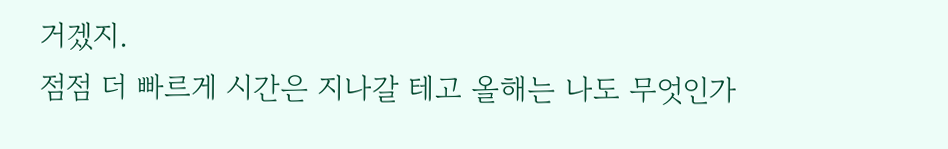거겠지.
점점 더 빠르게 시간은 지나갈 테고 올해는 나도 무엇인가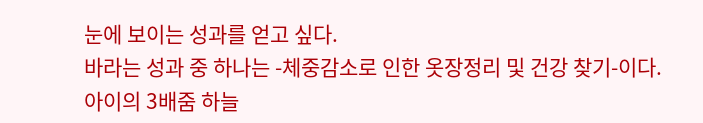눈에 보이는 성과를 얻고 싶다.
바라는 성과 중 하나는 -체중감소로 인한 옷장정리 및 건강 찾기-이다.
아이의 3배줌 하늘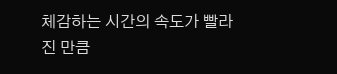체감하는 시간의 속도가 빨라진 만큼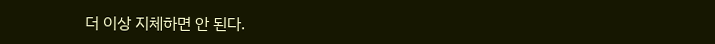더 이상 지체하면 안 된다.